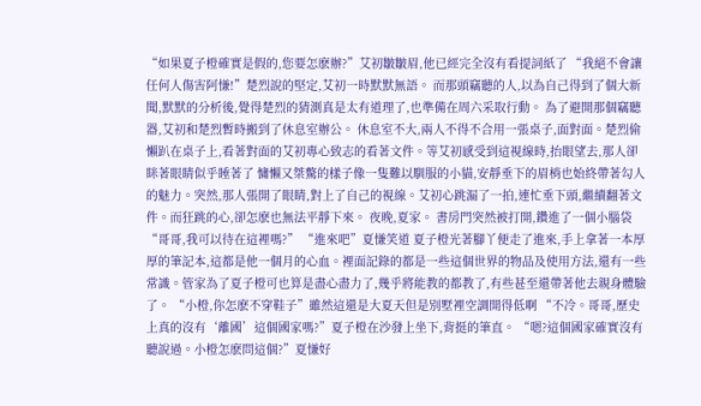“如果夏子橙確實是假的,您要怎麽辦?”艾初皺皺眉,他已經完全沒有看提詞紙了 “我絕不會讓任何人傷害阿慊!”楚烈說的堅定,艾初一時默默無語。 而那頭竊聽的人,以為自己得到了個大新聞,默默的分析後,覺得楚烈的猜測真是太有道理了,也準備在周六采取行動。 為了避開那個竊聽器,艾初和楚烈暫時搬到了休息室辦公。 休息室不大,兩人不得不合用一張桌子,面對面。楚烈偷懶趴在桌子上,看著對面的艾初專心致志的看著文件。等艾初感受到這視線時,抬眼望去,那人卻眯著眼睛似乎睡著了 慵懶又桀驁的樣子像一隻難以馴服的小貓,安靜垂下的眉梢也始終帶著勾人的魅力。突然,那人張開了眼睛,對上了自己的視線。艾初心跳漏了一拍,連忙垂下頭,繼續翻著文件。而狂跳的心,卻怎麽也無法平靜下來。 夜晚,夏家。 書房門突然被打開,鑽進了一個小腦袋“哥哥,我可以待在這裡嗎?” “進來吧”夏慊笑道 夏子橙光著腳丫便走了進來,手上拿著一本厚厚的筆記本,這都是他一個月的心血。裡面記錄的都是一些這個世界的物品及使用方法,還有一些常識。管家為了夏子橙可也算是盡心盡力了,幾乎將能教的都教了,有些甚至還帶著他去親身體驗了。 “小橙,你怎麽不穿鞋子”雖然這還是大夏天但是別墅裡空調開得低啊 “不冷。哥哥,歷史上真的沒有‘離國’這個國家嗎?”夏子橙在沙發上坐下,背挺的筆直。 “嗯?這個國家確實沒有聽說過。小橙怎麽問這個?”夏慊好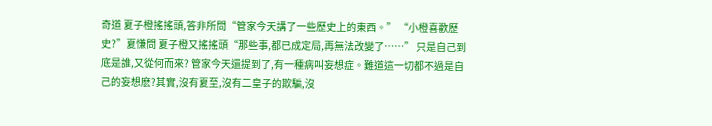奇道 夏子橙搖搖頭,答非所問“管家今天講了一些歷史上的東西。” “小橙喜歡歷史?”夏慊問 夏子橙又搖搖頭“那些事,都已成定局,再無法改變了……” 只是自己到底是誰,又從何而來? 管家今天還提到了,有一種病叫妄想症。難道這一切都不過是自己的妄想麽?其實,沒有夏至,沒有二皇子的欺騙,沒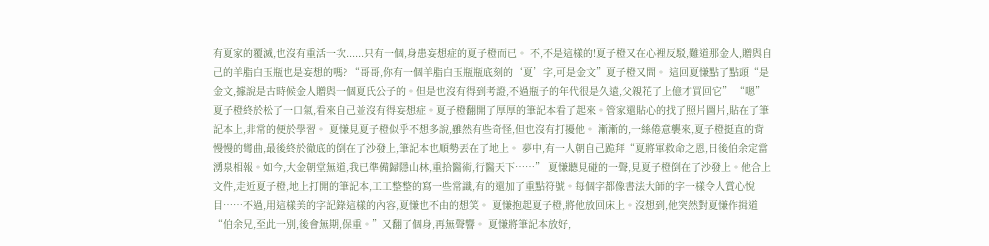有夏家的覆滅,也沒有重活一次......只有一個,身患妄想症的夏子橙而已。 不,不是這樣的!夏子橙又在心裡反駁,難道那金人,贈與自己的羊脂白玉瓶也是妄想的嗎? “哥哥,你有一個羊脂白玉瓶瓶底刻的‘夏’字,可是金文”夏子橙又問。 這回夏慊點了點頭“是金文,據說是古時候金人贈與一個夏氏公子的。但是也沒有得到考證,不過瓶子的年代很是久遠,父親花了上億才買回它” “嗯”夏子橙終於松了一口氣,看來自己並沒有得妄想症。夏子橙翻開了厚厚的筆記本看了起來。管家還貼心的找了照片圖片,貼在了筆記本上,非常的便於學習。 夏慊見夏子橙似乎不想多說,雖然有些奇怪,但也沒有打擾他。 漸漸的,一絲倦意襲來,夏子橙挺直的背慢慢的彎曲,最後終於徹底的倒在了沙發上,筆記本也順勢丟在了地上。 夢中,有一人朝自己跪拜“夏將軍救命之恩,日後伯余定當湧泉相報。如今,大金朝堂無道,我已準備歸隱山林,重拾醫術,行醫天下……” 夏慊聽見碰的一聲,見夏子橙倒在了沙發上。他合上文件,走近夏子橙,地上打開的筆記本,工工整整的寫一些常識,有的還加了重點符號。每個字都像書法大師的字一樣令人賞心悅目……不過,用這樣美的字記錄這樣的內容,夏慊也不由的想笑。 夏慊抱起夏子橙,將他放回床上。沒想到,他突然對夏慊作揖道“伯余兄,至此一別,後會無期,保重。”又翻了個身,再無聲響。 夏慊將筆記本放好,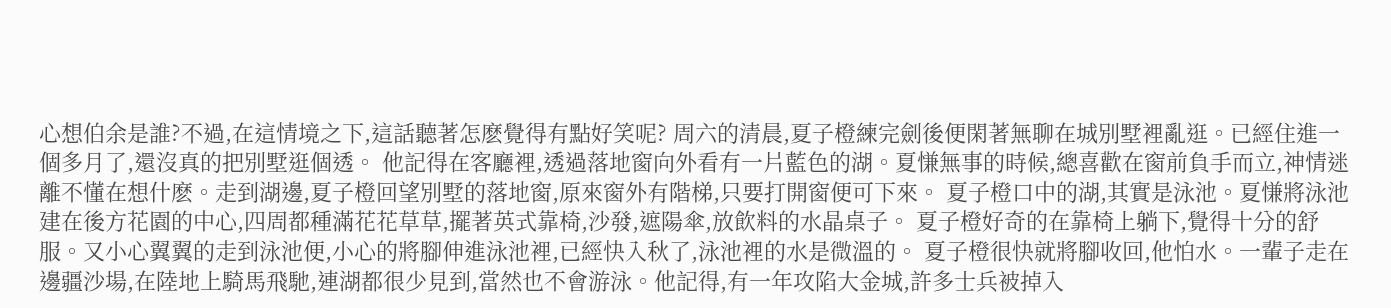心想伯余是誰?不過,在這情境之下,這話聽著怎麽覺得有點好笑呢? 周六的清晨,夏子橙練完劍後便閑著無聊在城別墅裡亂逛。已經住進一個多月了,還沒真的把別墅逛個透。 他記得在客廳裡,透過落地窗向外看有一片藍色的湖。夏慊無事的時候,總喜歡在窗前負手而立,神情迷離不懂在想什麽。走到湖邊,夏子橙回望別墅的落地窗,原來窗外有階梯,只要打開窗便可下來。 夏子橙口中的湖,其實是泳池。夏慊將泳池建在後方花園的中心,四周都種滿花花草草,擺著英式靠椅,沙發,遮陽傘,放飲料的水晶桌子。 夏子橙好奇的在靠椅上躺下,覺得十分的舒服。又小心翼翼的走到泳池便,小心的將腳伸進泳池裡,已經快入秋了,泳池裡的水是微溫的。 夏子橙很快就將腳收回,他怕水。一輩子走在邊疆沙場,在陸地上騎馬飛馳,連湖都很少見到,當然也不會游泳。他記得,有一年攻陷大金城,許多士兵被掉入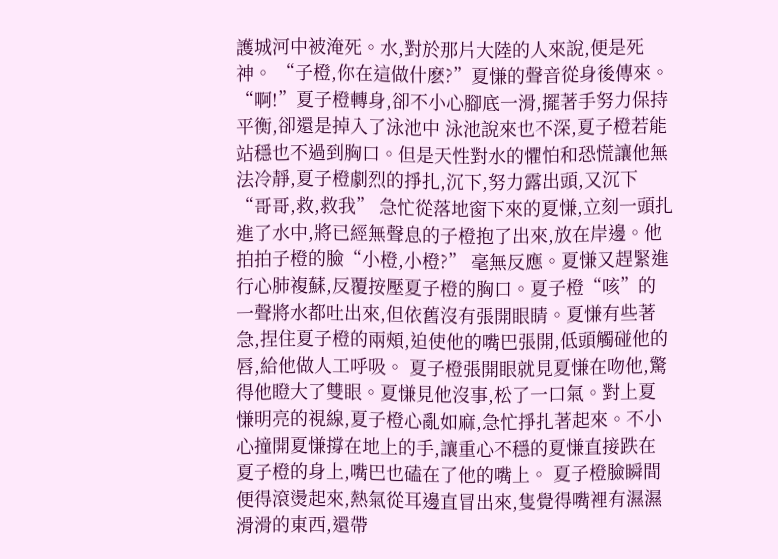護城河中被淹死。水,對於那片大陸的人來說,便是死神。 “子橙,你在這做什麽?”夏慊的聲音從身後傳來。 “啊!”夏子橙轉身,卻不小心腳底一滑,擺著手努力保持平衡,卻還是掉入了泳池中 泳池說來也不深,夏子橙若能站穩也不過到胸口。但是天性對水的懼怕和恐慌讓他無法冷靜,夏子橙劇烈的掙扎,沉下,努力露出頭,又沉下“哥哥,救,救我” 急忙從落地窗下來的夏慊,立刻一頭扎進了水中,將已經無聲息的子橙抱了出來,放在岸邊。他拍拍子橙的臉“小橙,小橙?” 毫無反應。夏慊又趕緊進行心肺複蘇,反覆按壓夏子橙的胸口。夏子橙“咳”的一聲將水都吐出來,但依舊沒有張開眼睛。夏慊有些著急,捏住夏子橙的兩頰,迫使他的嘴巴張開,低頭觸碰他的唇,給他做人工呼吸。 夏子橙張開眼就見夏慊在吻他,驚得他瞪大了雙眼。夏慊見他沒事,松了一口氣。對上夏慊明亮的視線,夏子橙心亂如麻,急忙掙扎著起來。不小心撞開夏慊撐在地上的手,讓重心不穩的夏慊直接跌在夏子橙的身上,嘴巴也磕在了他的嘴上。 夏子橙臉瞬間便得滾燙起來,熱氣從耳邊直冒出來,隻覺得嘴裡有濕濕滑滑的東西,還帶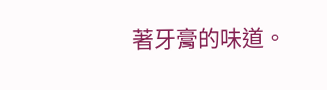著牙膏的味道。